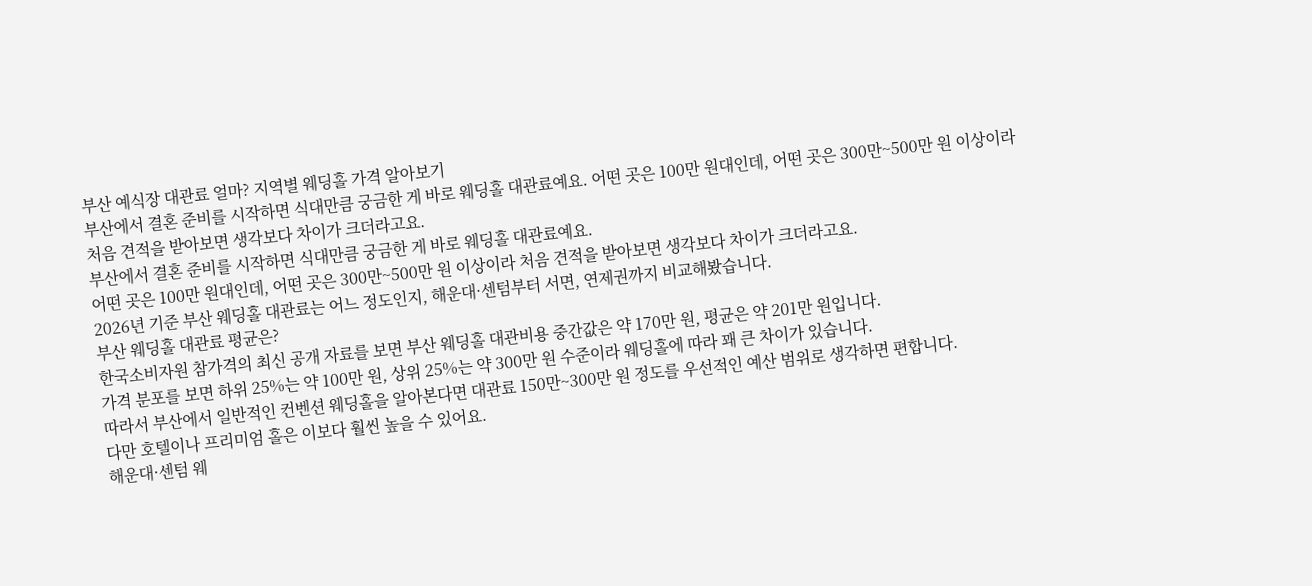부산 예식장 대관료 얼마? 지역별 웨딩홀 가격 알아보기
부산에서 결혼 준비를 시작하면 식대만큼 궁금한 게 바로 웨딩홀 대관료예요. 어떤 곳은 100만 원대인데, 어떤 곳은 300만~500만 원 이상이라 처음 견적을 받아보면 생각보다 차이가 크더라고요.
부산에서 결혼 준비를 시작하면 식대만큼 궁금한 게 바로 웨딩홀 대관료예요.
어떤 곳은 100만 원대인데, 어떤 곳은 300만~500만 원 이상이라 처음 견적을 받아보면 생각보다 차이가 크더라고요.
2026년 기준 부산 웨딩홀 대관료는 어느 정도인지, 해운대·센텀부터 서면, 연제권까지 비교해봤습니다.
부산 웨딩홀 대관료 평균은?
한국소비자원 참가격의 최신 공개 자료를 보면 부산 웨딩홀 대관비용 중간값은 약 170만 원, 평균은 약 201만 원입니다.
가격 분포를 보면 하위 25%는 약 100만 원, 상위 25%는 약 300만 원 수준이라 웨딩홀에 따라 꽤 큰 차이가 있습니다.
따라서 부산에서 일반적인 컨벤션 웨딩홀을 알아본다면 대관료 150만~300만 원 정도를 우선적인 예산 범위로 생각하면 편합니다.
다만 호텔이나 프리미엄 홀은 이보다 훨씬 높을 수 있어요.
해운대·센텀 웨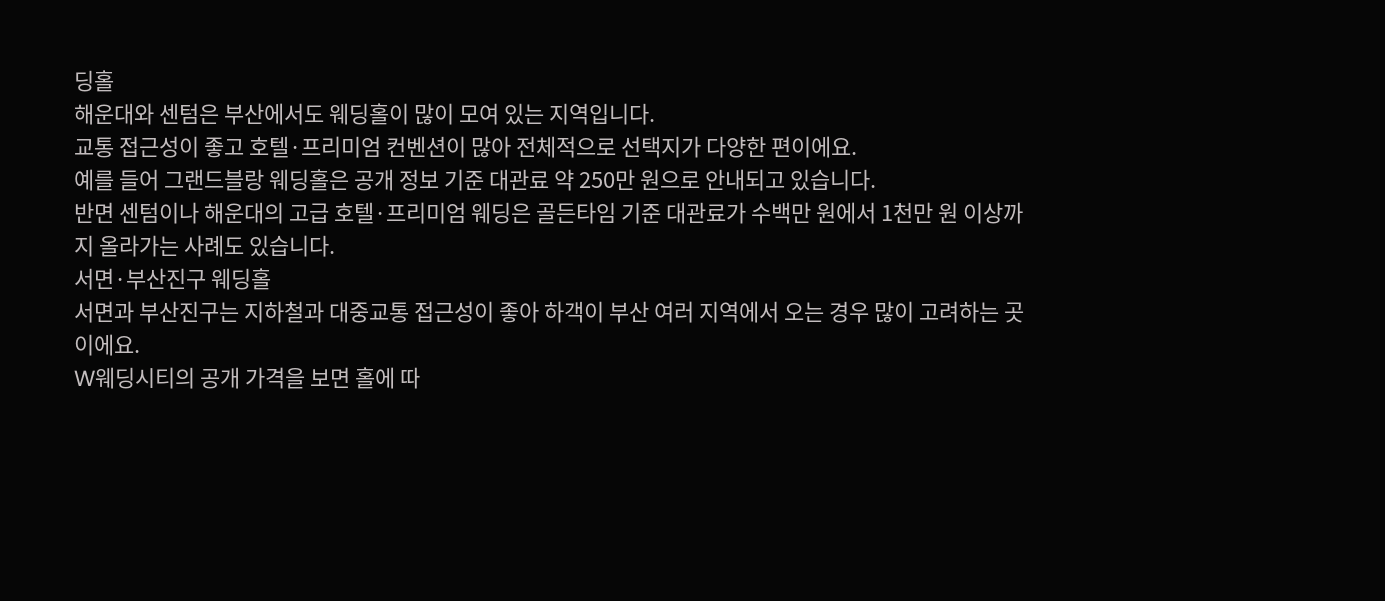딩홀
해운대와 센텀은 부산에서도 웨딩홀이 많이 모여 있는 지역입니다.
교통 접근성이 좋고 호텔·프리미엄 컨벤션이 많아 전체적으로 선택지가 다양한 편이에요.
예를 들어 그랜드블랑 웨딩홀은 공개 정보 기준 대관료 약 250만 원으로 안내되고 있습니다.
반면 센텀이나 해운대의 고급 호텔·프리미엄 웨딩은 골든타임 기준 대관료가 수백만 원에서 1천만 원 이상까지 올라가는 사례도 있습니다.
서면·부산진구 웨딩홀
서면과 부산진구는 지하철과 대중교통 접근성이 좋아 하객이 부산 여러 지역에서 오는 경우 많이 고려하는 곳이에요.
W웨딩시티의 공개 가격을 보면 홀에 따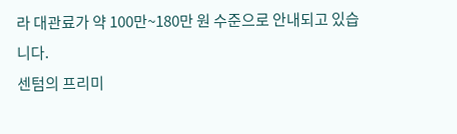라 대관료가 약 100만~180만 원 수준으로 안내되고 있습니다.
센텀의 프리미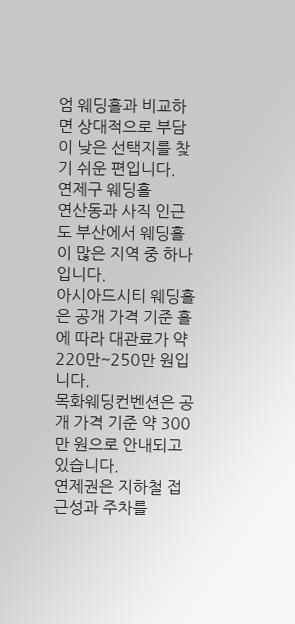엄 웨딩홀과 비교하면 상대적으로 부담이 낮은 선택지를 찾기 쉬운 편입니다.
연제구 웨딩홀
연산동과 사직 인근도 부산에서 웨딩홀이 많은 지역 중 하나입니다.
아시아드시티 웨딩홀은 공개 가격 기준 홀에 따라 대관료가 약 220만~250만 원입니다.
목화웨딩컨벤션은 공개 가격 기준 약 300만 원으로 안내되고 있습니다.
연제권은 지하철 접근성과 주차를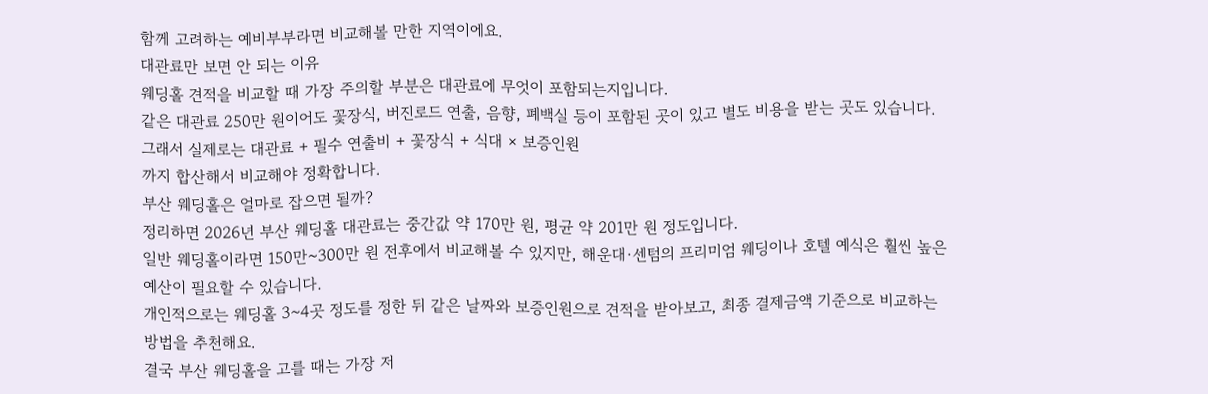함께 고려하는 예비부부라면 비교해볼 만한 지역이에요.
대관료만 보면 안 되는 이유
웨딩홀 견적을 비교할 때 가장 주의할 부분은 대관료에 무엇이 포함되는지입니다.
같은 대관료 250만 원이어도 꽃장식, 버진로드 연출, 음향, 폐백실 등이 포함된 곳이 있고 별도 비용을 받는 곳도 있습니다.
그래서 실제로는 대관료 + 필수 연출비 + 꽃장식 + 식대 × 보증인원
까지 합산해서 비교해야 정확합니다.
부산 웨딩홀은 얼마로 잡으면 될까?
정리하면 2026년 부산 웨딩홀 대관료는 중간값 약 170만 원, 평균 약 201만 원 정도입니다.
일반 웨딩홀이라면 150만~300만 원 전후에서 비교해볼 수 있지만, 해운대·센텀의 프리미엄 웨딩이나 호텔 예식은 훨씬 높은 예산이 필요할 수 있습니다.
개인적으로는 웨딩홀 3~4곳 정도를 정한 뒤 같은 날짜와 보증인원으로 견적을 받아보고, 최종 결제금액 기준으로 비교하는 방법을 추천해요.
결국 부산 웨딩홀을 고를 때는 가장 저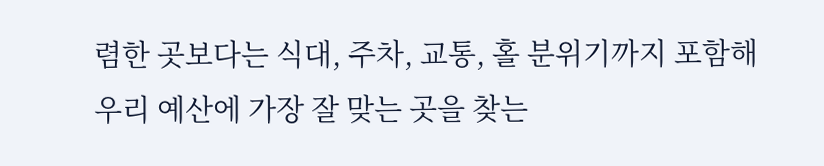렴한 곳보다는 식대, 주차, 교통, 홀 분위기까지 포함해 우리 예산에 가장 잘 맞는 곳을 찾는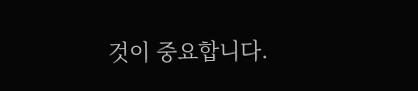것이 중요합니다.